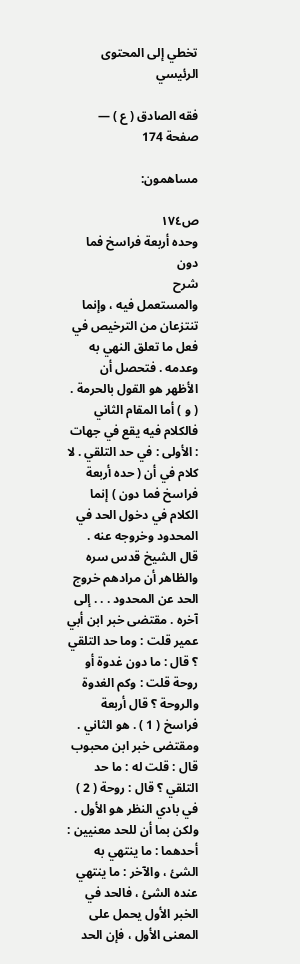تخطي إلى المحتوى الرئيسي

فقه الصادق ( ع ) — صفحة 174

مساهمون:

ص١٧٤
وحده أربعة فراسخ فما دون
شرح
والمستعمل فيه ، وإنما تنتزعان من الترخيص في فعل ما تعلق النهي به وعدمه . فتحصل أن الأظهر هو القول بالحرمة . ( و ) أما المقام الثاني فالكلام فيه يقع في جهات : الأولى : في حد التلقي . لا كلام في أن ( حده أربعة فراسخ فما دون ) إنما الكلام في دخول الحد في المحدود وخروجه عنه . قال الشيخ قدس سره والظاهر أن مرادهم خروج الحد عن المحدود . . . إلى آخره . مقتضى خبر ابن أبي عمير قلت : وما حد التلقي ؟ قال : ما دون غدوة أو روحة قلت : وكم الغدوة والروحة ؟ قال أربعة فراسخ ( 1 ) . هو الثاني . ومقتضى خبر ابن محبوب قال : قلت له : ما حد التلقي ؟ قال : روحة ( 2 ) في بادي النظر هو الأول . ولكن بما أن للحد معنيين : أحدهما : ما ينتهي به الشئ ، والآخر : ما ينتهي عنده الشئ ، فالحد في الخبر الأول يحمل على المعنى الأول ، فإن الحد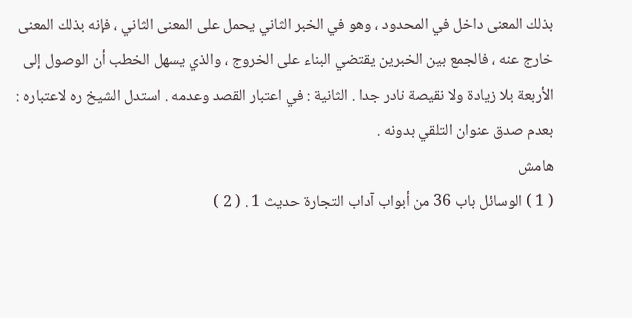بذلك المعنى داخل في المحدود ، وهو في الخبر الثاني يحمل على المعنى الثاني ، فإنه بذلك المعنى خارج عنه ، فالجمع بين الخبرين يقتضي البناء على الخروج ، والذي يسهل الخطب أن الوصول إلى الأربعة بلا زيادة ولا نقيصة نادر جدا . الثانية : في اعتبار القصد وعدمه . استدل الشيخ ره لاعتباره : بعدم صدق عنوان التلقي بدونه .
هامش
( 1 ) الوسائل باب 36 من أبواب آداب التجارة حديث 1 . ( 2 )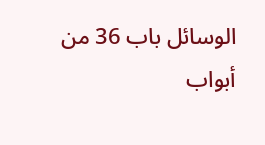الوسائل باب 36 من أبواب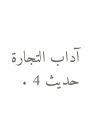آداب التجارة حديث 4 .